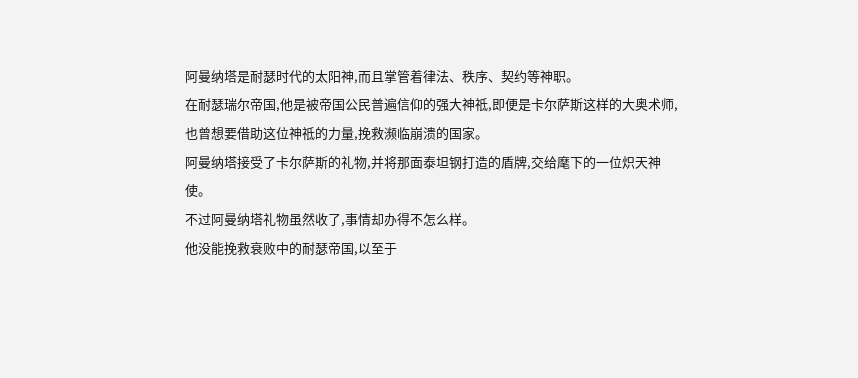阿曼纳塔是耐瑟时代的太阳神,而且掌管着律法、秩序、契约等神职。
在耐瑟瑞尔帝国,他是被帝国公民普遍信仰的强大神祗,即便是卡尔萨斯这样的大奥术师,也曾想要借助这位神祗的力量,挽救濒临崩溃的国家。
阿曼纳塔接受了卡尔萨斯的礼物,并将那面泰坦钢打造的盾牌,交给麾下的一位炽天神使。
不过阿曼纳塔礼物虽然收了,事情却办得不怎么样。
他没能挽救衰败中的耐瑟帝国,以至于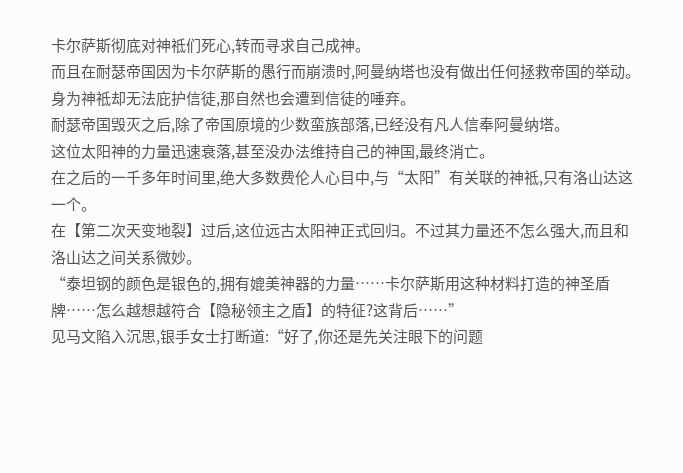卡尔萨斯彻底对神祗们死心,转而寻求自己成神。
而且在耐瑟帝国因为卡尔萨斯的愚行而崩溃时,阿曼纳塔也没有做出任何拯救帝国的举动。
身为神祗却无法庇护信徒,那自然也会遭到信徒的唾弃。
耐瑟帝国毁灭之后,除了帝国原境的少数蛮族部落,已经没有凡人信奉阿曼纳塔。
这位太阳神的力量迅速衰落,甚至没办法维持自己的神国,最终消亡。
在之后的一千多年时间里,绝大多数费伦人心目中,与“太阳”有关联的神祗,只有洛山达这一个。
在【第二次天变地裂】过后,这位远古太阳神正式回归。不过其力量还不怎么强大,而且和洛山达之间关系微妙。
“泰坦钢的颜色是银色的,拥有媲美神器的力量……卡尔萨斯用这种材料打造的神圣盾牌……怎么越想越符合【隐秘领主之盾】的特征?这背后……”
见马文陷入沉思,银手女士打断道:“好了,你还是先关注眼下的问题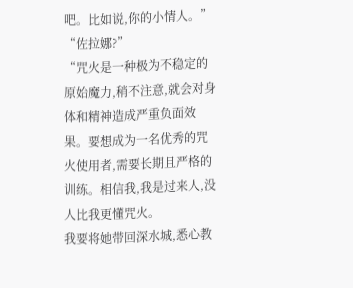吧。比如说,你的小情人。”
“佐拉娜?”
“咒火是一种极为不稳定的原始魔力,稍不注意,就会对身体和精神造成严重负面效果。要想成为一名优秀的咒火使用者,需要长期且严格的训练。相信我,我是过来人,没人比我更懂咒火。
我要将她带回深水城,悉心教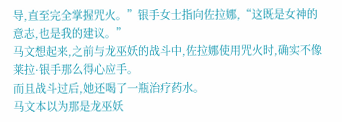导,直至完全掌握咒火。”银手女士指向佐拉娜,“这既是女神的意志,也是我的建议。”
马文想起来,之前与龙巫妖的战斗中,佐拉娜使用咒火时,确实不像莱拉·银手那么得心应手。
而且战斗过后,她还喝了一瓶治疗药水。
马文本以为那是龙巫妖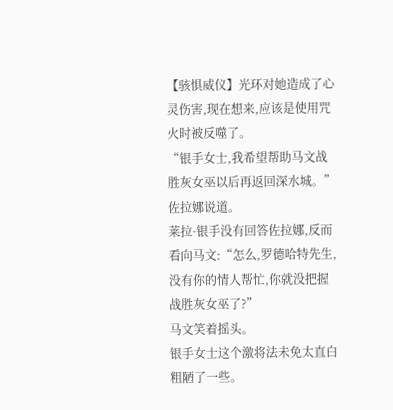【骇惧威仪】光环对她造成了心灵伤害,现在想来,应该是使用咒火时被反噬了。
“银手女士,我希望帮助马文战胜灰女巫以后再返回深水城。”佐拉娜说道。
莱拉·银手没有回答佐拉娜,反而看向马文:“怎么,罗德哈特先生,没有你的情人帮忙,你就没把握战胜灰女巫了?”
马文笑着摇头。
银手女士这个激将法未免太直白粗陋了一些。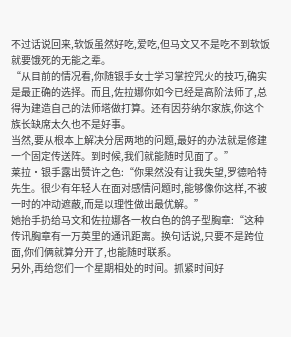不过话说回来,软饭虽然好吃,爱吃,但马文又不是吃不到软饭就要饿死的无能之辈。
“从目前的情况看,你随银手女士学习掌控咒火的技巧,确实是最正确的选择。而且,佐拉娜你如今已经是高阶法师了,总得为建造自己的法师塔做打算。还有因芬纳尔家族,你这个族长缺席太久也不是好事。
当然,要从根本上解决分居两地的问题,最好的办法就是修建一个固定传送阵。到时候,我们就能随时见面了。”
莱拉·银手露出赞许之色:“你果然没有让我失望,罗德哈特先生。很少有年轻人在面对感情问题时,能够像你这样,不被一时的冲动遮蔽,而是以理性做出最优解。”
她抬手扔给马文和佐拉娜各一枚白色的鸽子型胸章:“这种传讯胸章有一万英里的通讯距离。换句话说,只要不是跨位面,你们俩就算分开了,也能随时联系。
另外,再给您们一个星期相处的时间。抓紧时间好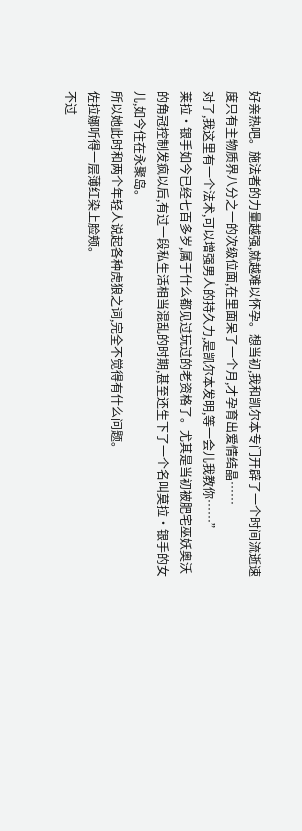好亲热吧。施法者的力量越强,就越难以怀孕。想当初,我和凯尔本专门开辟了一个时间流逝速度只有主物质界八分之一的次级位面,在里面呆了一个月,才孕育出爱情结晶……
对了,我这里有一个法术,可以增强男人的持久力,是凯尔本发明,等一会儿我教你……”
莱拉·银手如今已经七百多岁,属于什么都见过玩过的老资格了。尤其是当初被肥宅巫妖奥沃的角冠控制发疯以后,有过一段私生活相当混乱的时期,甚至还生下了一个名叫莫拉·银手的女儿,如今住在永聚岛。
所以她此时和两个年轻人说起各种虎狼之词,完全不觉得有什么问题。
佐拉娜听得一层薄红染上脸颊。
不过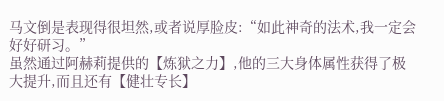马文倒是表现得很坦然,或者说厚脸皮:“如此神奇的法术,我一定会好好研习。”
虽然通过阿赫莉提供的【炼狱之力】,他的三大身体属性获得了极大提升,而且还有【健壮专长】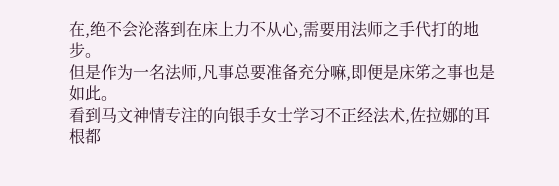在,绝不会沦落到在床上力不从心,需要用法师之手代打的地步。
但是作为一名法师,凡事总要准备充分嘛,即便是床笫之事也是如此。
看到马文神情专注的向银手女士学习不正经法术,佐拉娜的耳根都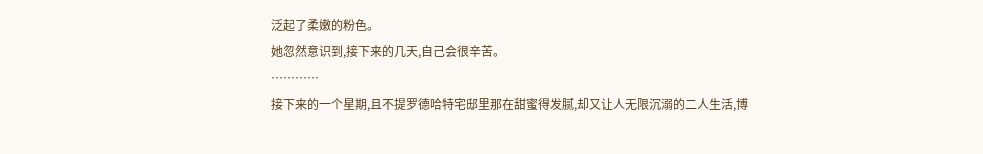泛起了柔嫩的粉色。
她忽然意识到,接下来的几天,自己会很辛苦。
…………
接下来的一个星期,且不提罗德哈特宅邸里那在甜蜜得发腻,却又让人无限沉溺的二人生活,博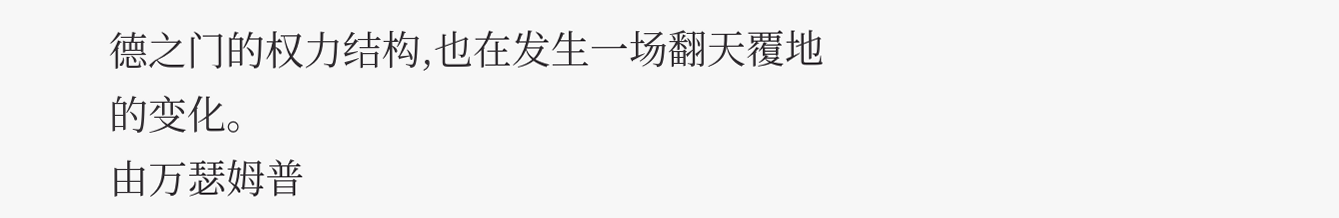德之门的权力结构,也在发生一场翻天覆地的变化。
由万瑟姆普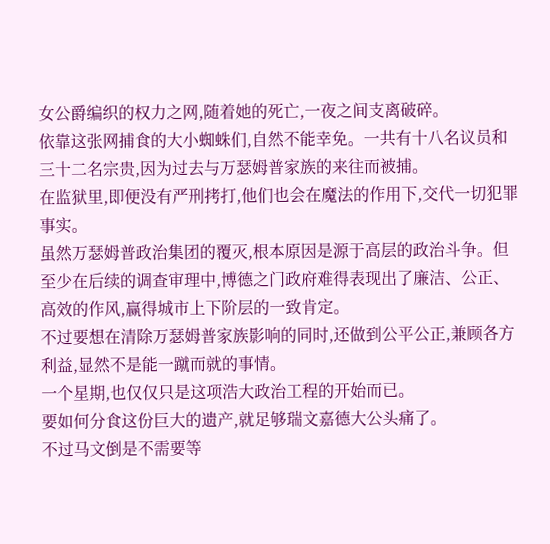女公爵编织的权力之网,随着她的死亡,一夜之间支离破碎。
依靠这张网捕食的大小蜘蛛们,自然不能幸免。一共有十八名议员和三十二名宗贵,因为过去与万瑟姆普家族的来往而被捕。
在监狱里,即便没有严刑拷打,他们也会在魔法的作用下,交代一切犯罪事实。
虽然万瑟姆普政治集团的覆灭,根本原因是源于高层的政治斗争。但至少在后续的调查审理中,博德之门政府难得表现出了廉洁、公正、高效的作风,赢得城市上下阶层的一致肯定。
不过要想在清除万瑟姆普家族影响的同时,还做到公平公正,兼顾各方利益,显然不是能一蹴而就的事情。
一个星期,也仅仅只是这项浩大政治工程的开始而已。
要如何分食这份巨大的遗产,就足够瑞文嘉德大公头痛了。
不过马文倒是不需要等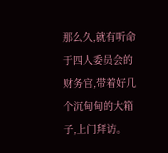那么久,就有听命于四人委员会的财务官,带着好几个沉甸甸的大箱子,上门拜访。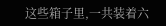这些箱子里,一共装着六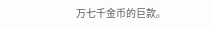万七千金币的巨款。